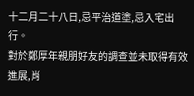十二月二十八日,忌平治道塗,忌入宅出行。
對於鄭厚年親朋好友的調查並未取得有效進展,肖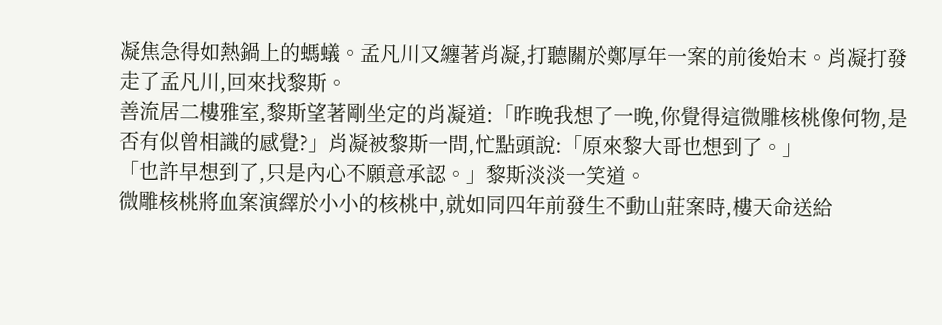凝焦急得如熱鍋上的螞蟻。孟凡川又纏著肖凝,打聽關於鄭厚年一案的前後始末。肖凝打發走了孟凡川,回來找黎斯。
善流居二樓雅室,黎斯望著剛坐定的肖凝道:「昨晚我想了一晚,你覺得這微雕核桃像何物,是否有似曾相識的感覺?」肖凝被黎斯一問,忙點頭說:「原來黎大哥也想到了。」
「也許早想到了,只是內心不願意承認。」黎斯淡淡一笑道。
微雕核桃將血案演繹於小小的核桃中,就如同四年前發生不動山莊案時,樓天命送給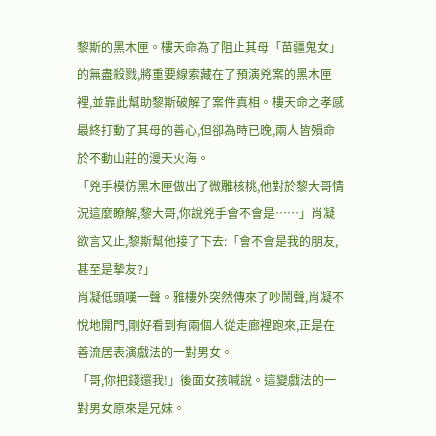黎斯的黑木匣。樓天命為了阻止其母「苗疆鬼女」的無盡殺戮,將重要線索藏在了預演兇案的黑木匣裡,並靠此幫助黎斯破解了案件真相。樓天命之孝感最終打動了其母的善心,但卻為時已晚,兩人皆殞命於不動山莊的漫天火海。
「兇手模仿黑木匣做出了微雕核桃,他對於黎大哥情況這麼瞭解,黎大哥,你說兇手會不會是……」肖凝欲言又止,黎斯幫他接了下去:「會不會是我的朋友,甚至是摯友?」
肖凝低頭嘆一聲。雅樓外突然傳來了吵鬧聲,肖凝不悅地開門,剛好看到有兩個人從走廊裡跑來,正是在善流居表演戲法的一對男女。
「哥,你把錢還我!」後面女孩喊說。這變戲法的一對男女原來是兄妹。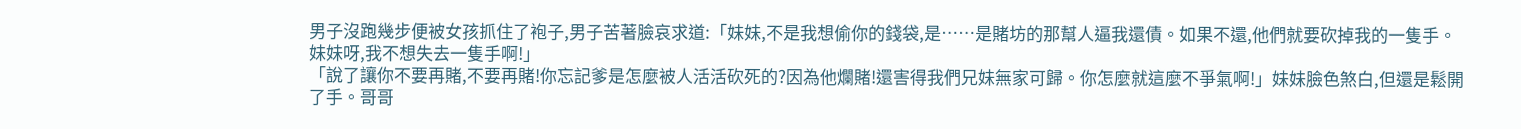男子沒跑幾步便被女孩抓住了袍子,男子苦著臉哀求道:「妹妹,不是我想偷你的錢袋,是……是賭坊的那幫人逼我還債。如果不還,他們就要砍掉我的一隻手。妹妹呀,我不想失去一隻手啊!」
「說了讓你不要再賭,不要再賭!你忘記爹是怎麼被人活活砍死的?因為他爛賭!還害得我們兄妹無家可歸。你怎麼就這麼不爭氣啊!」妹妹臉色煞白,但還是鬆開了手。哥哥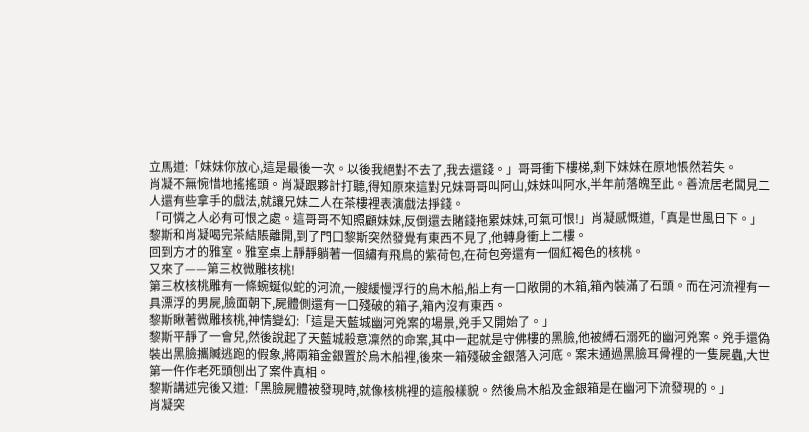立馬道:「妹妹你放心,這是最後一次。以後我絕對不去了,我去還錢。」哥哥衝下樓梯,剩下妹妹在原地悵然若失。
肖凝不無惋惜地搖搖頭。肖凝跟夥計打聽,得知原來這對兄妹哥哥叫阿山,妹妹叫阿水,半年前落魄至此。善流居老闆見二人還有些拿手的戲法,就讓兄妹二人在茶樓裡表演戲法掙錢。
「可憐之人必有可恨之處。這哥哥不知照顧妹妹,反倒還去賭錢拖累妹妹,可氣可恨!」肖凝感慨道,「真是世風日下。」
黎斯和肖凝喝完茶結賬離開,到了門口黎斯突然發覺有東西不見了,他轉身衝上二樓。
回到方才的雅室。雅室桌上靜靜躺著一個繡有飛鳥的紫荷包,在荷包旁還有一個紅褐色的核桃。
又來了——第三枚微雕核桃!
第三枚核桃雕有一條蜿蜒似蛇的河流,一艘緩慢浮行的烏木船,船上有一口敞開的木箱,箱內裝滿了石頭。而在河流裡有一具漂浮的男屍,臉面朝下,屍體側還有一口殘破的箱子,箱內沒有東西。
黎斯瞅著微雕核桃,神情變幻:「這是天藍城幽河兇案的場景,兇手又開始了。」
黎斯平靜了一會兒,然後說起了天藍城殺意凜然的命案,其中一起就是守佛樓的黑臉,他被縛石溺死的幽河兇案。兇手還偽裝出黑臉攜贓逃跑的假象,將兩箱金銀置於烏木船裡,後來一箱殘破金銀落入河底。案末通過黑臉耳骨裡的一隻屍蟲,大世第一仵作老死頭刨出了案件真相。
黎斯講述完後又道:「黑臉屍體被發現時,就像核桃裡的這般樣貌。然後烏木船及金銀箱是在幽河下流發現的。」
肖凝突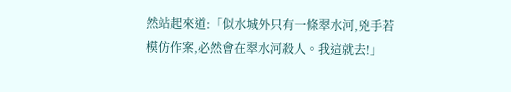然站起來道:「似水城外只有一條翠水河,兇手若模仿作案,必然會在翠水河殺人。我這就去!」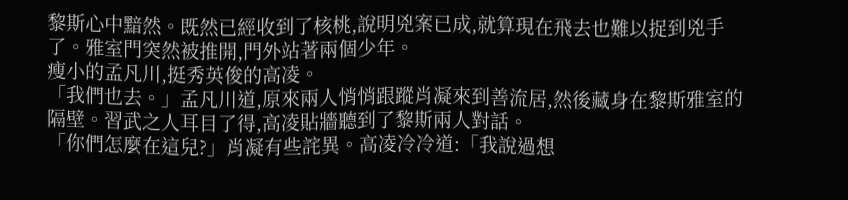黎斯心中黯然。既然已經收到了核桃,說明兇案已成,就算現在飛去也難以捉到兇手了。雅室門突然被推開,門外站著兩個少年。
瘦小的孟凡川,挺秀英俊的高凌。
「我們也去。」孟凡川道,原來兩人悄悄跟蹤肖凝來到善流居,然後藏身在黎斯雅室的隔壁。習武之人耳目了得,高凌貼牆聽到了黎斯兩人對話。
「你們怎麼在這兒?」肖凝有些詫異。高凌冷冷道:「我說過想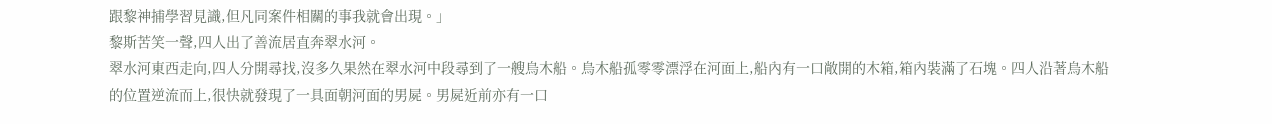跟黎神捕學習見識,但凡同案件相關的事我就會出現。」
黎斯苦笑一聲,四人出了善流居直奔翠水河。
翠水河東西走向,四人分開尋找,沒多久果然在翠水河中段尋到了一艘烏木船。烏木船孤零零漂浮在河面上,船內有一口敞開的木箱,箱內裝滿了石塊。四人沿著烏木船的位置逆流而上,很快就發現了一具面朝河面的男屍。男屍近前亦有一口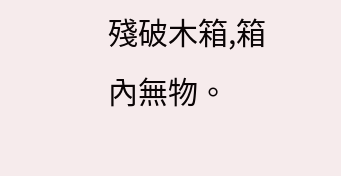殘破木箱,箱內無物。